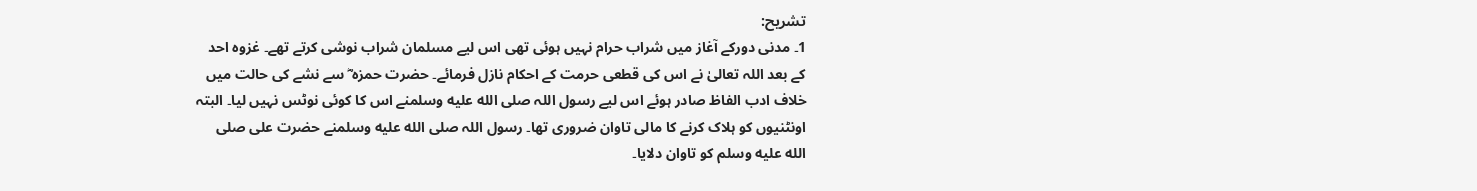تشریح:
1۔ مدنی دورکے آغاز میں شراب حرام نہیں ہوئی تھی اس لیے مسلمان شراب نوشی کرتے تھے۔ غزوہ احد کے بعد اللہ تعالیٰ نے اس کی قطعی حرمت کے احکام نازل فرمائے۔ حضرت حمزہ ؓ سے نشے کی حالت میں خلاف ادب الفاظ صادر ہوئے اس لیے رسول اللہ صلى الله عليه وسلمنے اس کا کوئی نوٹس نہیں لیا۔ البتہ اونٹنیوں کو ہلاک کرنے کا مالی تاوان ضروری تھا۔ رسول اللہ صلى الله عليه وسلمنے حضرت علی صلى الله عليه وسلم کو تاوان دلایا۔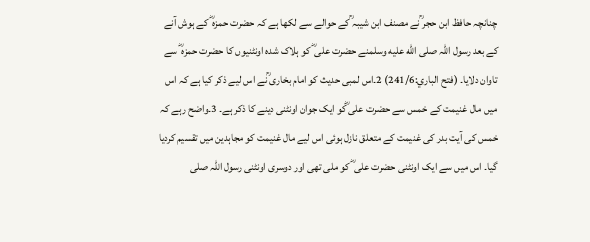چنانچہ حافظ ابن حجر ؒنے مصنف ابن شیبہ ؒکے حوالے سے لکھا ہے کہ حضرت حمزہ ؓ کے ہوش آنے کے بعد رسول اللہ صلى الله عليه وسلمنے حضرت علی ؓ کو ہلاک شدہ اونٹنیوں کا حضرت حمزہ ؓ سے تاوان دلایا۔ (فتح الباري:241/6) 2۔اس لمبی حدیث کو امام بخاری ؒنے اس لیے ذکر کیا ہے کہ اس میں مال غنیمت کے خمس سے حضرت علی ؓکو ایک جوان اونٹنی دینے کا ذکر ہے۔ 3۔واضح رہے کہ خمس کی آیت بدر کی غنیمت کے متعلق نازل ہوئی اس لیے مال غنیمت کو مجاہدین میں تقسیم کردیا گیا۔ اس میں سے ایک اونٹنی حضرت علی ؓ کو ملی تھی اور دوسری اونٹنی رسول اللہ صلى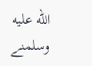الله عليه وسلمنے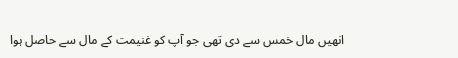انھیں مال خمس سے دی تھی جو آپ کو غنیمت کے مال سے حاصل ہوا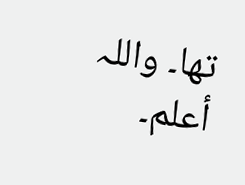تھا۔ واللہ أعلم۔